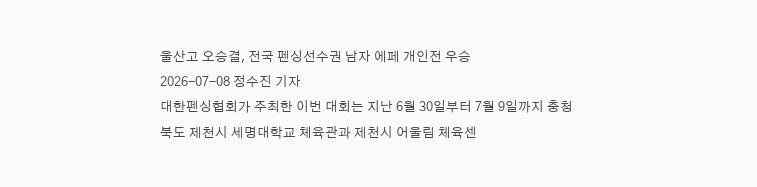울산고 오승결, 전국 펜싱선수권 남자 에페 개인전 우승
2026-07-08 정수진 기자
대한펜싱협회가 주최한 이번 대회는 지난 6월 30일부터 7월 9일까지 충청북도 제천시 세명대학교 체육관과 제천시 어울림 체육센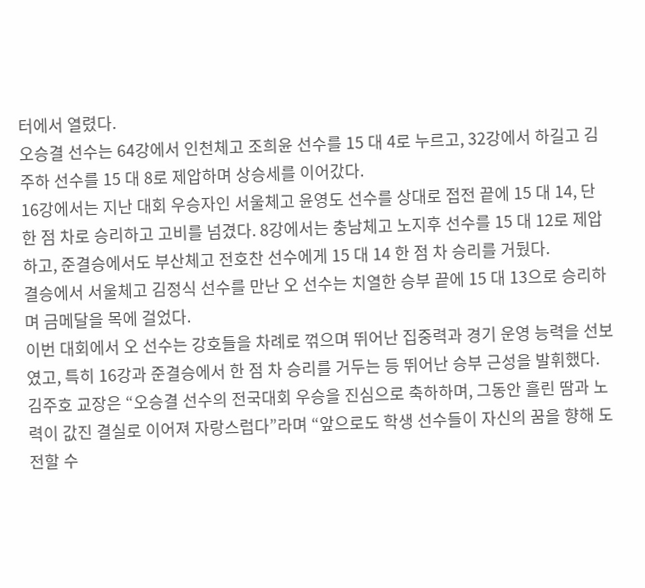터에서 열렸다.
오승결 선수는 64강에서 인천체고 조희윤 선수를 15 대 4로 누르고, 32강에서 하길고 김주하 선수를 15 대 8로 제압하며 상승세를 이어갔다.
16강에서는 지난 대회 우승자인 서울체고 윤영도 선수를 상대로 접전 끝에 15 대 14, 단 한 점 차로 승리하고 고비를 넘겼다. 8강에서는 충남체고 노지후 선수를 15 대 12로 제압하고, 준결승에서도 부산체고 전호찬 선수에게 15 대 14 한 점 차 승리를 거뒀다.
결승에서 서울체고 김정식 선수를 만난 오 선수는 치열한 승부 끝에 15 대 13으로 승리하며 금메달을 목에 걸었다.
이번 대회에서 오 선수는 강호들을 차례로 꺾으며 뛰어난 집중력과 경기 운영 능력을 선보였고, 특히 16강과 준결승에서 한 점 차 승리를 거두는 등 뛰어난 승부 근성을 발휘했다.
김주호 교장은 “오승결 선수의 전국대회 우승을 진심으로 축하하며, 그동안 흘린 땀과 노력이 값진 결실로 이어져 자랑스럽다”라며 “앞으로도 학생 선수들이 자신의 꿈을 향해 도전할 수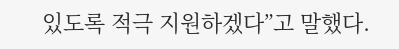있도록 적극 지원하겠다”고 말했다.